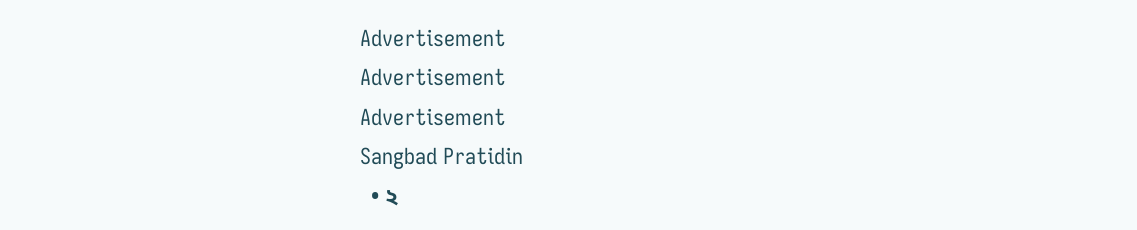Advertisement
Advertisement
Advertisement
Sangbad Pratidin
  • ২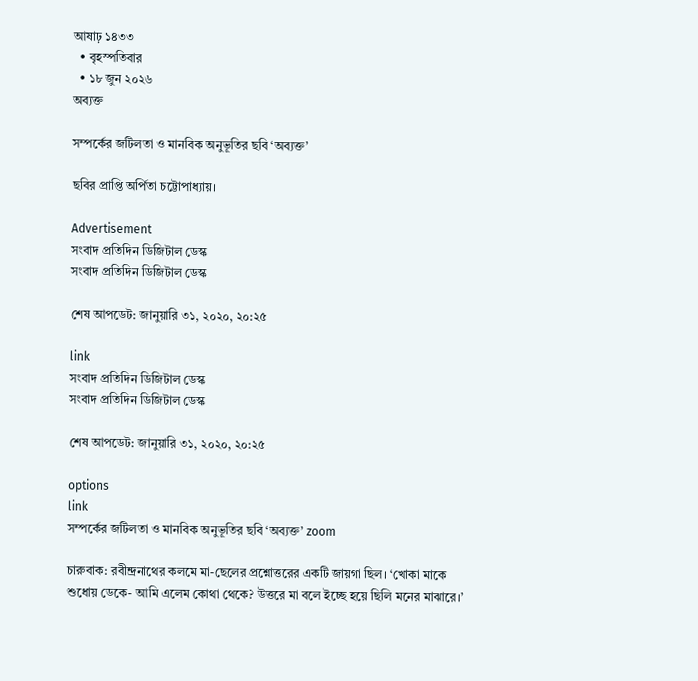আষাঢ় ১৪৩৩
  • বৃহস্পতিবার
  • ১৮ জুন ২০২৬
অব্যক্ত

সম্পর্কের জটিলতা ও মানবিক অনুভূতির ছবি ‘অব্যক্ত’

ছবির প্রাপ্তি অর্পিতা চট্টোপাধ্যায়।

Advertisement
সংবাদ প্রতিদিন ডিজিটাল ডেস্ক
সংবাদ প্রতিদিন ডিজিটাল ডেস্ক

শেষ আপডেট: জানুয়ারি ৩১, ২০২০, ২০:২৫

link
সংবাদ প্রতিদিন ডিজিটাল ডেস্ক
সংবাদ প্রতিদিন ডিজিটাল ডেস্ক

শেষ আপডেট: জানুয়ারি ৩১, ২০২০, ২০:২৫

options
link
সম্পর্কের জটিলতা ও মানবিক অনুভূতির ছবি ‘অব্যক্ত’ zoom

চারুবাক: রবীন্দ্রনাথের কলমে মা-ছেলের প্রশ্নোত্তরের একটি জায়গা ছিল। ‘খোকা মাকে শুধোয় ডেকে- আমি এলেম কোথা থেকে? উত্তরে মা বলে ইচ্ছে হয়ে ছিলি মনের মাঝারে।’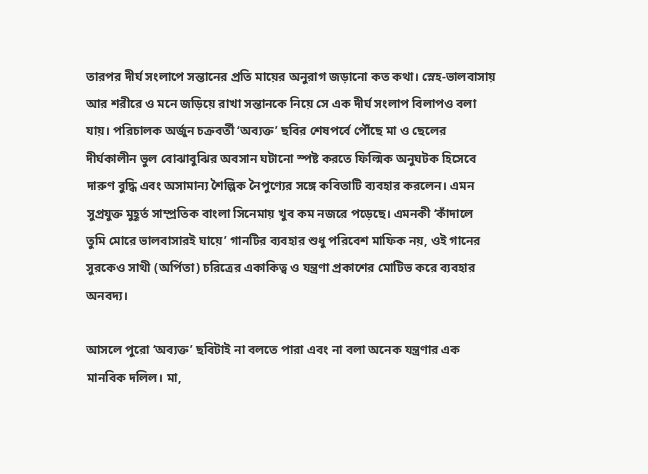তারপর দীর্ঘ সংলাপে সন্তানের প্রতি মায়ের অনুরাগ জড়ানো কত কথা। স্নেহ-ভালবাসায় আর শরীরে ও মনে জড়িয়ে রাখা সন্তানকে নিয়ে সে এক দীর্ঘ সংলাপ বিলাপও বলা যায়। পরিচালক অর্জুন চক্রবর্তী ‘অব্যক্ত’ ছবির শেষপর্বে পৌঁছে মা ও ছেলের দীর্ঘকালীন ভুল বোঝাবুঝির অবসান ঘটানো স্পষ্ট করতে ফিল্মিক অনুঘটক হিসেবে দারুণ বুদ্ধি এবং অসামান্য শৈল্পিক নৈপুণ্যের সঙ্গে কবিতাটি ব্যবহার করলেন। এমন সুপ্রযুক্ত মুহূর্ত সাম্প্রতিক বাংলা সিনেমায় খুব কম নজরে পড়েছে। এমনকী ‘কাঁদালে তুমি মোরে ভালবাসারই ঘায়ে’ গানটির ব্যবহার শুধু পরিবেশ মাফিক নয়, ওই গানের সুরকেও সাথী (অর্পিতা) চরিত্রের একাকিত্ব ও যন্ত্রণা প্রকাশের মোটিভ করে ব্যবহার অনবদ্য।

আসলে পুরো ‘অব্যক্ত’ ছবিটাই না বলতে পারা এবং না বলা অনেক যন্ত্রণার এক মানবিক দলিল। মা,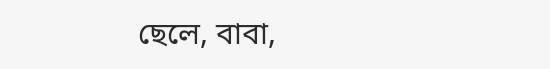ছেলে, বাবা,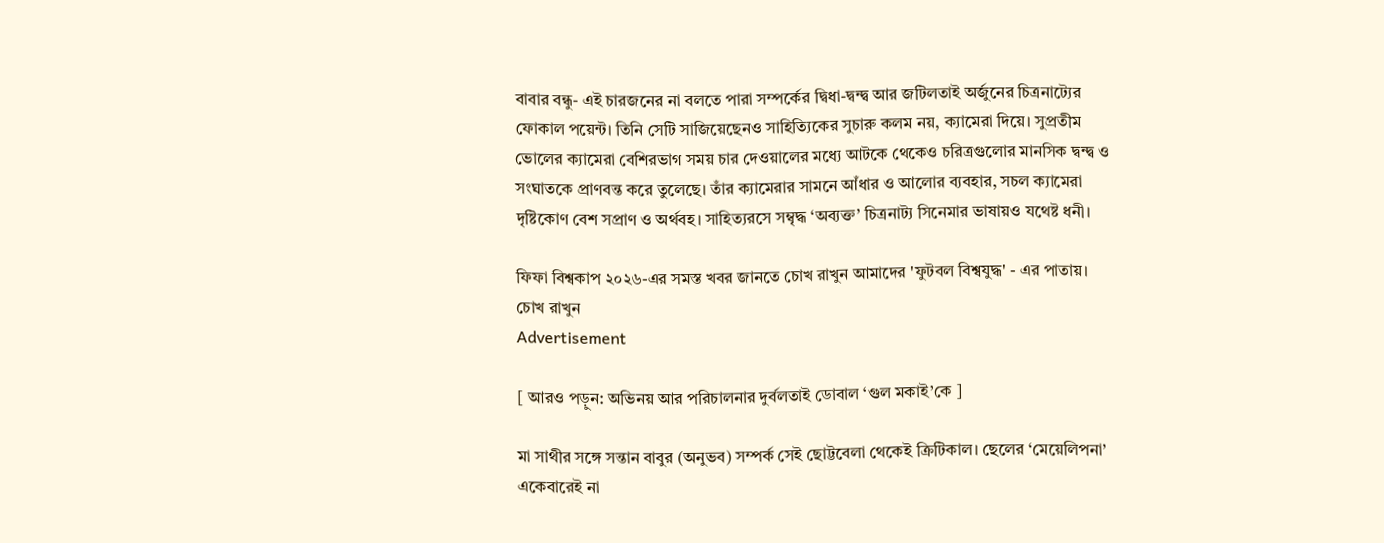বাবার বন্ধু- এই চারজনের না বলতে পারা সম্পর্কের দ্বিধা-দ্বন্দ্ব আর জটিলতাই অর্জুনের চিত্রনাট্যের ফোকাল পয়েন্ট। তিনি সেটি সাজিয়েছেনও সাহিত্যিকের সুচারু কলম নয়, ক্যামেরা দিয়ে। সুপ্রতীম ভোলের ক্যামেরা বেশিরভাগ সময় চার দেওয়ালের মধ্যে আটকে থেকেও চরিত্রগুলোর মানসিক দ্বন্দ্ব ও সংঘাতকে প্রাণবন্ত করে তুলেছে। তাঁর ক্যামেরার সামনে আঁধার ও আলোর ব্যবহার, সচল ক্যামেরা দৃষ্টিকোণ বেশ সপ্রাণ ও অর্থবহ। সাহিত্যরসে সম্বৃদ্ধ ‘অব্যক্ত’ চিত্রনাট্য সিনেমার ভাষায়ও যথেষ্ট ধনী।

ফিফা বিশ্বকাপ ২০২৬-এর সমস্ত খবর জানতে চোখ রাখুন আমাদের 'ফুটবল বিশ্বযুদ্ধ' - এর পাতায়।
চোখ রাখুন
Advertisement

[ আরও পড়ুন: অভিনয় আর পরিচালনার দুর্বলতাই ডোবাল ‘গুল মকাই’কে ]

মা সাথীর সঙ্গে সন্তান বাবুর (অনুভব) সম্পর্ক সেই ছোট্টবেলা থেকেই ক্রিটিকাল। ছেলের ‘মেয়েলিপনা’ একেবারেই না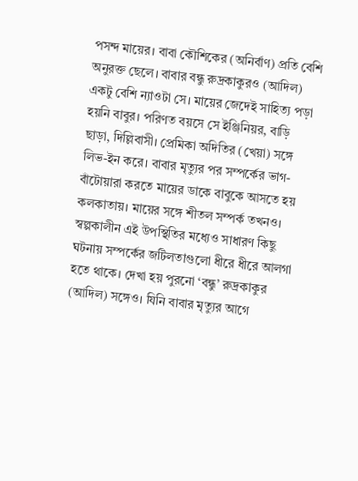পসন্দ মায়ের। বাবা কৌশিকের (অনির্বাণ) প্রতি বেশি অনুরক্ত ছেলে। বাবার বন্ধু রুদ্রকাকুরও (আদিল) একটু বেশি ন্যাওটা সে। মায়ের জেদেই সাহিত্য পড়া হয়নি বাবুর। পরিণত বয়সে সে ইঞ্জিনিয়র, বাড়ি ছাড়া, দিল্লিবাসী। প্রেমিকা অদিতির (খেয়া) সঙ্গে লিভ-ইন করে। বাবার মৃত্যুর পর সম্পর্কের ভাগ-বাঁটোয়ারা করতে মায়ের ডাকে বাবুকে আসতে হয় কলকাতায়। মায়ের সঙ্গে শীতল সম্পর্ক তখনও। স্বল্পকালীন এই উপস্থিতির মধ্যেও সাধারণ কিছু ঘটনায় সম্পর্কের জটিলতাগুলো ধীরে ধীরে আলগা হতে থাকে। দেখা হয় পুরনো ‘বন্ধু’ রুদ্রকাকুর (আদিল) সঙ্গেও। যিনি বাবার মৃত্যুর আগে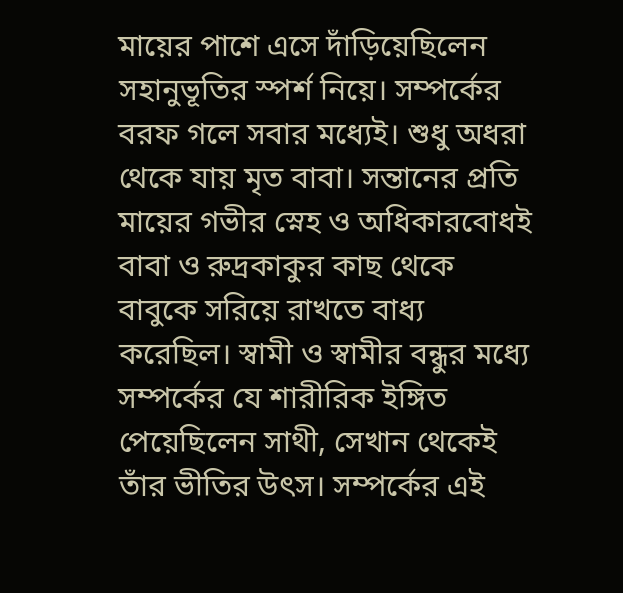মায়ের পাশে এসে দাঁড়িয়েছিলেন সহানুভূতির স্পর্শ নিয়ে। সম্পর্কের বরফ গলে সবার মধ্যেই। শুধু অধরা থেকে যায় মৃত বাবা। সন্তানের প্রতি মায়ের গভীর স্নেহ ও অধিকারবোধই বাবা ও রুদ্রকাকুর কাছ থেকে বাবুকে সরিয়ে রাখতে বাধ্য করেছিল। স্বামী ও স্বামীর বন্ধুর মধ্যে সম্পর্কের যে শারীরিক ইঙ্গিত পেয়েছিলেন সাথী, সেখান থেকেই তাঁর ভীতির উৎস। সম্পর্কের এই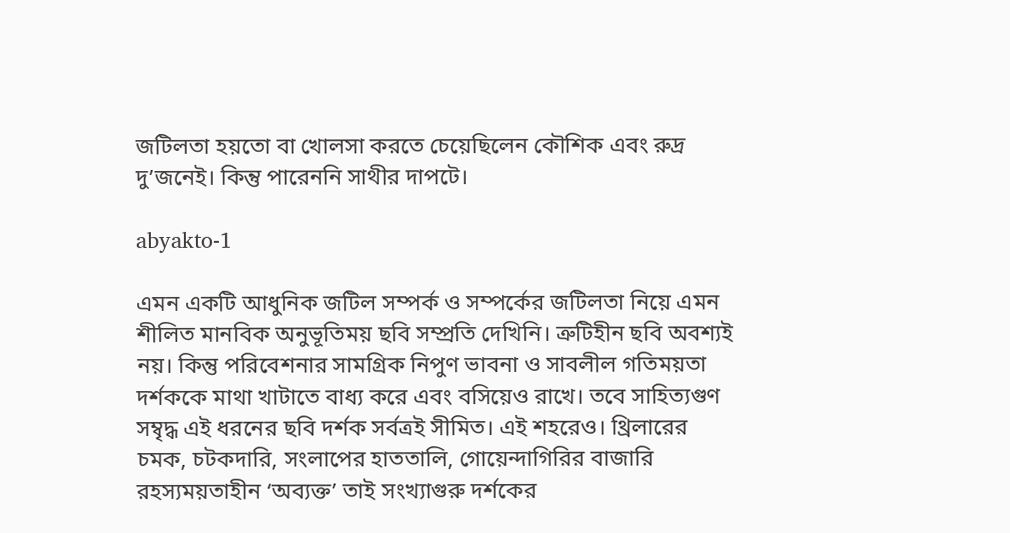জটিলতা হয়তো বা খোলসা করতে চেয়েছিলেন কৌশিক এবং রুদ্র দু’জনেই। কিন্তু পারেননি সাথীর দাপটে।

abyakto-1

এমন একটি আধুনিক জটিল সম্পর্ক ও সম্পর্কের জটিলতা নিয়ে এমন শীলিত মানবিক অনুভূতিময় ছবি সম্প্রতি দেখিনি। ত্রুটিহীন ছবি অবশ্যই নয়। কিন্তু পরিবেশনার সামগ্রিক নিপুণ ভাবনা ও সাবলীল গতিময়তা দর্শককে মাথা খাটাতে বাধ্য করে এবং বসিয়েও রাখে। তবে সাহিত্যগুণ সম্বৃদ্ধ এই ধরনের ছবি দর্শক সর্বত্রই সীমিত। এই শহরেও। থ্রিলারের চমক, চটকদারি, সংলাপের হাততালি, গোয়েন্দাগিরির বাজারি রহস্যময়তাহীন ‘অব্যক্ত’ তাই সংখ্যাগুরু দর্শকের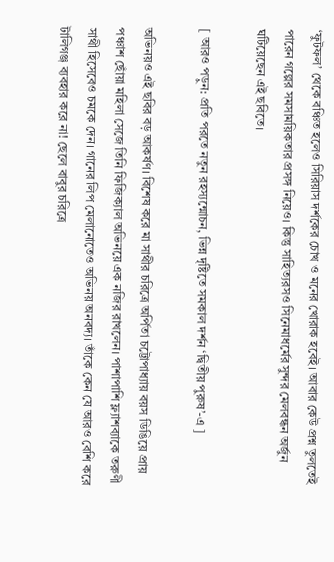‘ফুটফল’ থেকে বঞ্চিত হলেও সিরিয়াস দর্শকের চোখ ও মনের খোরাক হবেই। আবার কেউ প্রশ্ন তুলতেই পারেন গল্পের সমসাময়িকতার প্রসঙ্গ নিয়েও। কিন্তু সাহিত্যরসও সিনেমাধর্মের সুন্দর মেলবন্ধন অর্জুন ঘটিয়েছেন এই ছবিতে।

[ আরও পড়ুন: প্রতি পরতে নতুন রহস্যন্মোচন, ভিন্ন দৃষ্টিতে সমকাল দর্শন ‘দ্বিতীয় পুরুষ’-এ ]

অভিনয়ও এই ছবির বড় আকর্ষণ। বিশেষ করে মা সাথীর চরিত্রে অর্পিতা চট্টোপাধ্যায় বয়স ডিঙিয়ে প্রায় পঞ্চাশ ছোঁয়া মহিলা সেজে তিনি ফিজিক্যাল অভিনয়ে এক নজির রাখলেন। পাশাপাশি ফ্ল্যাশব্যাকে তরুণী সাথী হিসেবেও চমকে দেন। গানের লিপ মেলানোতেও অভিনয় অনবদ্য। তাঁকে কেন যে আরও বেশি করে টালিগঞ্জ ব্যবহার করে না! ছেলে বাবুর চরিত্রে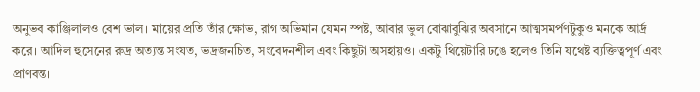অনুভব কাঞ্জিলালও বেশ ভাল। মায়ের প্রতি তাঁর ক্ষোভ, রাগ অভিমান যেমন স্পষ্ট, আবার ভুল বোঝাবুঝির অবসানে আত্মসমর্পণটুকুও মনকে আর্দ্র করে। আদিল হুসেনের রুদ্র অত্যন্ত সংযত, ভদ্রজনচিত, সংবেদনশীল এবং কিছুটা অসহায়ও। একটু থিয়েটারি ঢঙে হলেও তিনি যথেষ্ট ব্যক্তিত্বপূর্ণ এবং প্রাণবন্ত।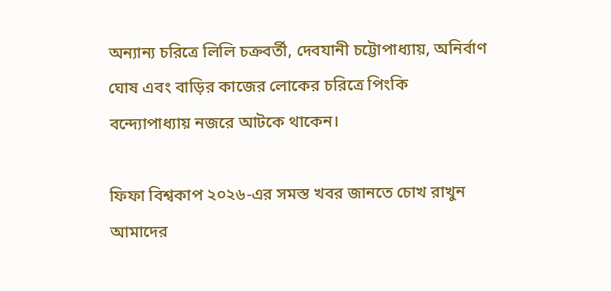অন্যান্য চরিত্রে লিলি চক্রবর্তী, দেবযানী চট্টোপাধ্যায়, অনির্বাণ ঘোষ এবং বাড়ির কাজের লোকের চরিত্রে পিংকি বন্দ্যোপাধ্যায় নজরে আটকে থাকেন।

ফিফা বিশ্বকাপ ২০২৬-এর সমস্ত খবর জানতে চোখ রাখুন আমাদের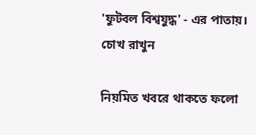'ফুটবল বিশ্বযুদ্ধ' - এর পাতায়।
চোখ রাখুন

নিয়মিত খবরে থাকতে ফলো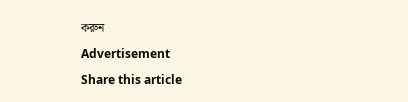করুন

Advertisement

Share this article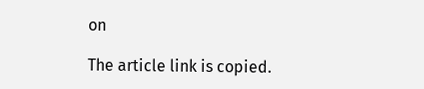on

The article link is copied.